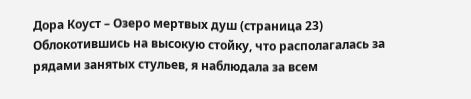Дора Коуст – Озеро мертвых душ (страница 23)
Облокотившись на высокую стойку, что располагалась за рядами занятых стульев, я наблюдала за всем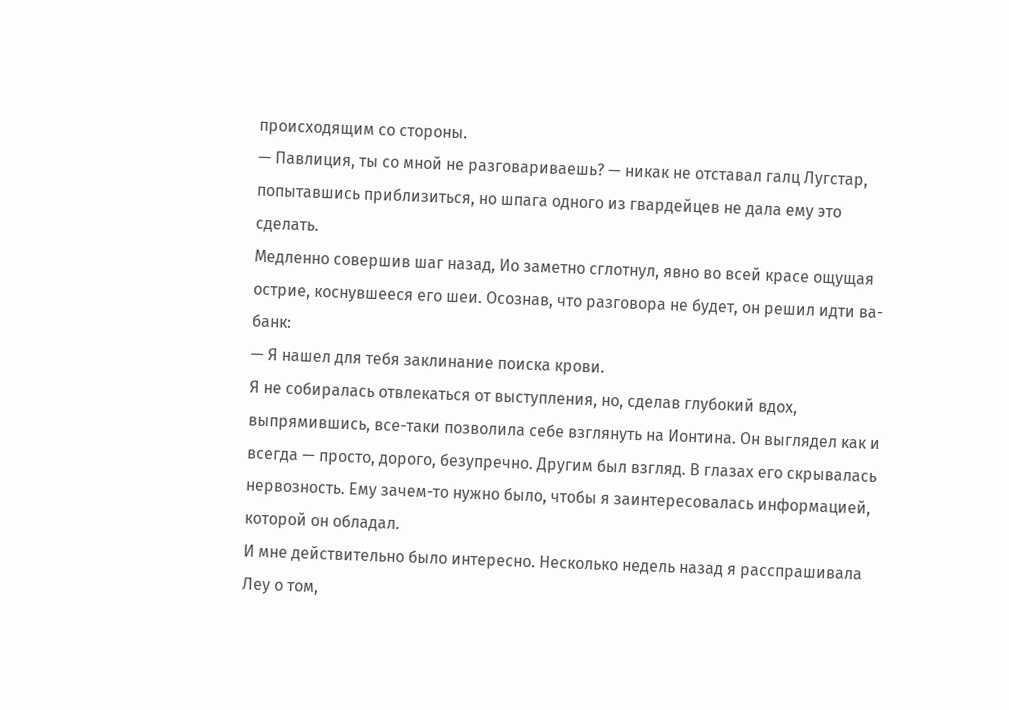происходящим со стороны.
— Павлиция, ты со мной не разговариваешь? — никак не отставал галц Лугстар, попытавшись приблизиться, но шпага одного из гвардейцев не дала ему это сделать.
Медленно совершив шаг назад, Ио заметно сглотнул, явно во всей красе ощущая острие, коснувшееся его шеи. Осознав, что разговора не будет, он решил идти ва-банк:
— Я нашел для тебя заклинание поиска крови.
Я не собиралась отвлекаться от выступления, но, сделав глубокий вдох, выпрямившись, все-таки позволила себе взглянуть на Ионтина. Он выглядел как и всегда — просто, дорого, безупречно. Другим был взгляд. В глазах его скрывалась нервозность. Ему зачем-то нужно было, чтобы я заинтересовалась информацией, которой он обладал.
И мне действительно было интересно. Несколько недель назад я расспрашивала Леу о том,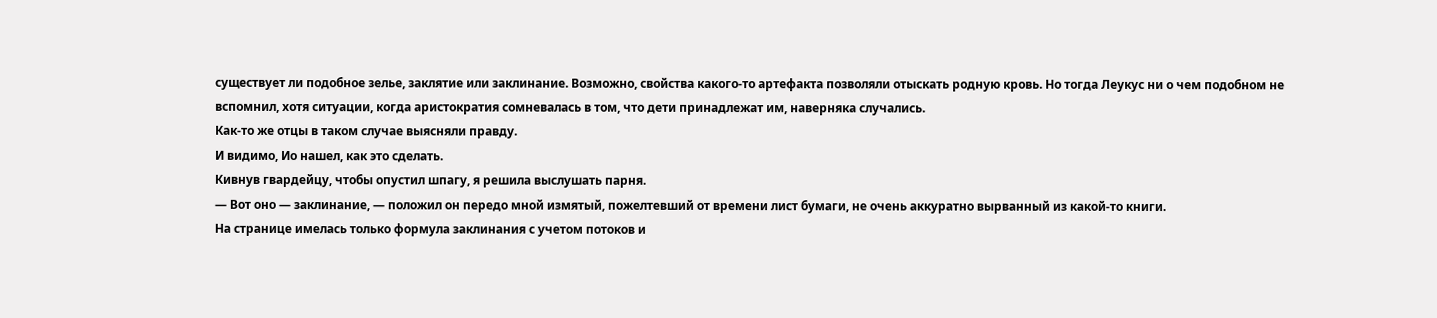существует ли подобное зелье, заклятие или заклинание. Возможно, свойства какого-то артефакта позволяли отыскать родную кровь. Но тогда Леукус ни о чем подобном не вспомнил, хотя ситуации, когда аристократия сомневалась в том, что дети принадлежат им, наверняка случались.
Как-то же отцы в таком случае выясняли правду.
И видимо, Ио нашел, как это сделать.
Кивнув гвардейцу, чтобы опустил шпагу, я решила выслушать парня.
— Вот оно — заклинание, — положил он передо мной измятый, пожелтевший от времени лист бумаги, не очень аккуратно вырванный из какой-то книги.
На странице имелась только формула заклинания с учетом потоков и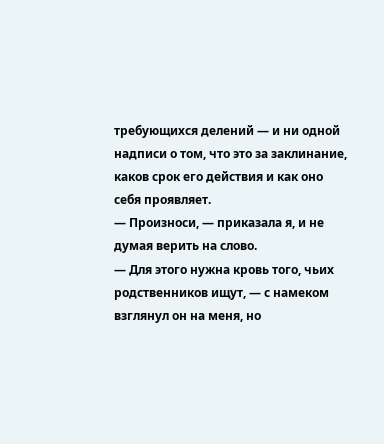требующихся делений — и ни одной надписи о том, что это за заклинание, каков срок его действия и как оно себя проявляет.
— Произноси, — приказала я, и не думая верить на слово.
— Для этого нужна кровь того, чьих родственников ищут, — с намеком взглянул он на меня, но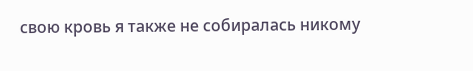свою кровь я также не собиралась никому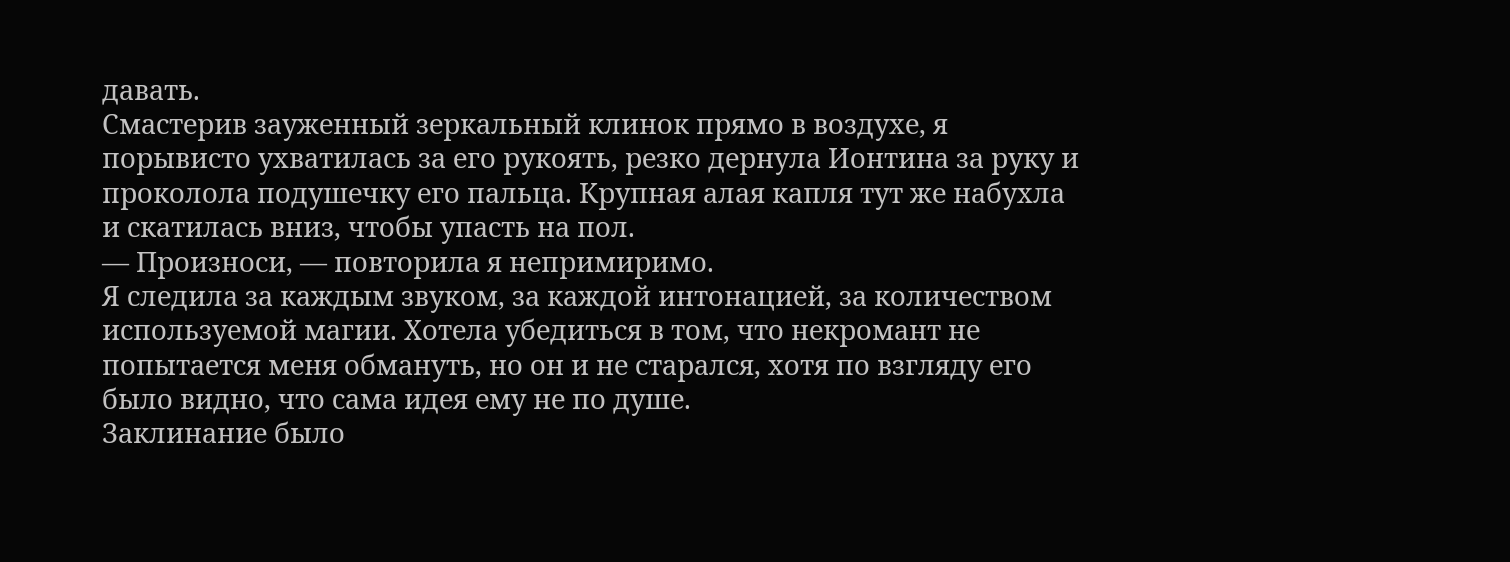давать.
Смастерив зауженный зеркальный клинок прямо в воздухе, я порывисто ухватилась за его рукоять, резко дернула Ионтина за руку и проколола подушечку его пальца. Крупная алая капля тут же набухла и скатилась вниз, чтобы упасть на пол.
— Произноси, — повторила я непримиримо.
Я следила за каждым звуком, за каждой интонацией, за количеством используемой магии. Хотела убедиться в том, что некромант не попытается меня обмануть, но он и не старался, хотя по взгляду его было видно, что сама идея ему не по душе.
Заклинание было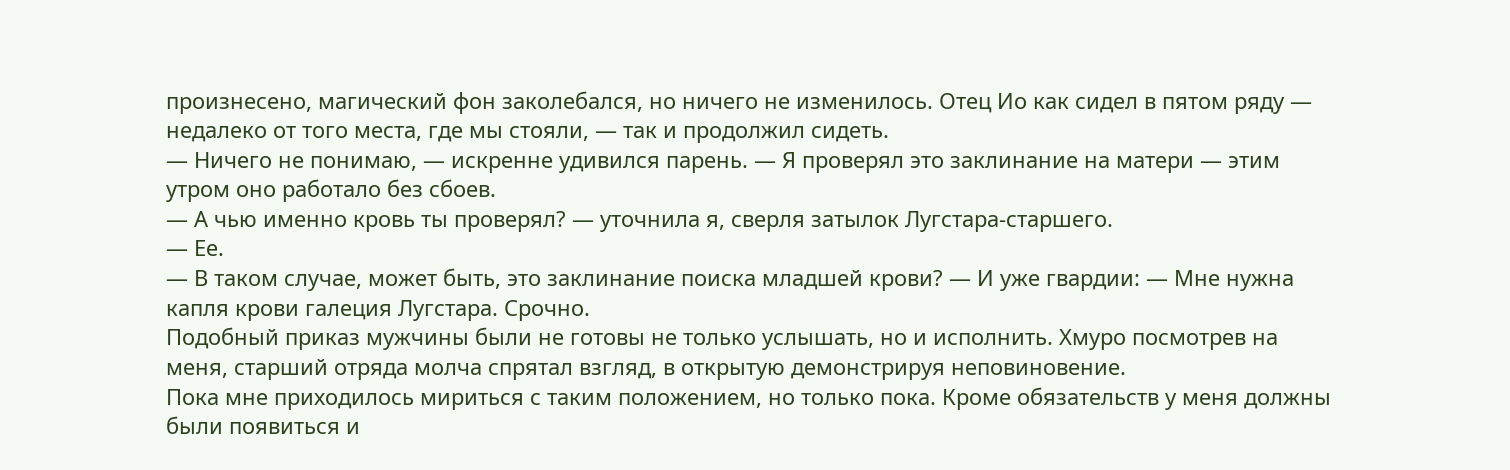произнесено, магический фон заколебался, но ничего не изменилось. Отец Ио как сидел в пятом ряду — недалеко от того места, где мы стояли, — так и продолжил сидеть.
— Ничего не понимаю, — искренне удивился парень. — Я проверял это заклинание на матери — этим утром оно работало без сбоев.
— А чью именно кровь ты проверял? — уточнила я, сверля затылок Лугстара-старшего.
— Ее.
— В таком случае, может быть, это заклинание поиска младшей крови? — И уже гвардии: — Мне нужна капля крови галеция Лугстара. Срочно.
Подобный приказ мужчины были не готовы не только услышать, но и исполнить. Хмуро посмотрев на меня, старший отряда молча спрятал взгляд, в открытую демонстрируя неповиновение.
Пока мне приходилось мириться с таким положением, но только пока. Кроме обязательств у меня должны были появиться и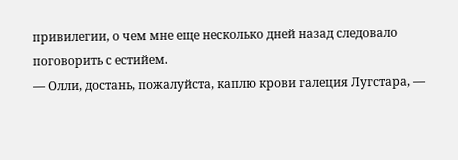привилегии, о чем мне еще несколько дней назад следовало поговорить с естийем.
— Олли, достань, пожалуйста, каплю крови галеция Лугстара, —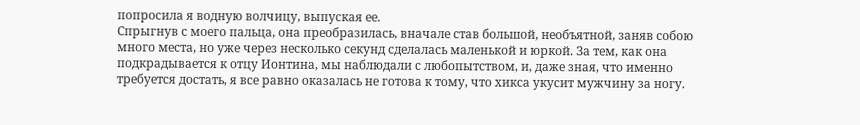попросила я водную волчицу, выпуская ее.
Спрыгнув с моего пальца, она преобразилась, вначале став большой, необъятной, заняв собою много места, но уже через несколько секунд сделалась маленькой и юркой. За тем, как она подкрадывается к отцу Ионтина, мы наблюдали с любопытством, и, даже зная, что именно требуется достать, я все равно оказалась не готова к тому, что хикса укусит мужчину за ногу.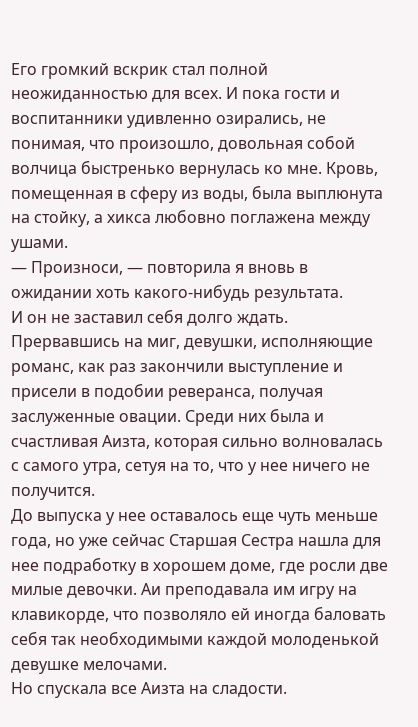Его громкий вскрик стал полной неожиданностью для всех. И пока гости и воспитанники удивленно озирались, не понимая, что произошло, довольная собой волчица быстренько вернулась ко мне. Кровь, помещенная в сферу из воды, была выплюнута на стойку, а хикса любовно поглажена между ушами.
— Произноси, — повторила я вновь в ожидании хоть какого-нибудь результата.
И он не заставил себя долго ждать.
Прервавшись на миг, девушки, исполняющие романс, как раз закончили выступление и присели в подобии реверанса, получая заслуженные овации. Среди них была и счастливая Аизта, которая сильно волновалась с самого утра, сетуя на то, что у нее ничего не получится.
До выпуска у нее оставалось еще чуть меньше года, но уже сейчас Старшая Сестра нашла для нее подработку в хорошем доме, где росли две милые девочки. Аи преподавала им игру на клавикорде, что позволяло ей иногда баловать себя так необходимыми каждой молоденькой девушке мелочами.
Но спускала все Аизта на сладости.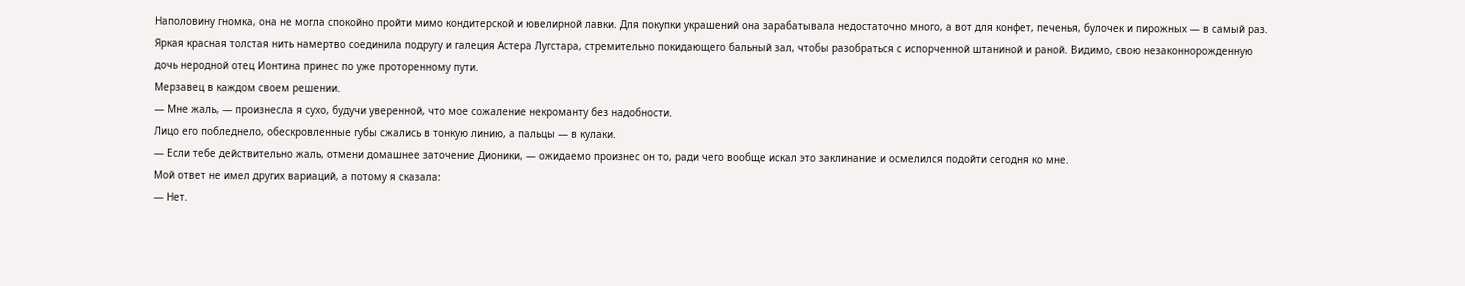Наполовину гномка, она не могла спокойно пройти мимо кондитерской и ювелирной лавки. Для покупки украшений она зарабатывала недостаточно много, а вот для конфет, печенья, булочек и пирожных — в самый раз.
Яркая красная толстая нить намертво соединила подругу и галеция Астера Лугстара, стремительно покидающего бальный зал, чтобы разобраться с испорченной штаниной и раной. Видимо, свою незаконнорожденную дочь неродной отец Ионтина принес по уже проторенному пути.
Мерзавец в каждом своем решении.
— Мне жаль, — произнесла я сухо, будучи уверенной, что мое сожаление некроманту без надобности.
Лицо его побледнело, обескровленные губы сжались в тонкую линию, а пальцы — в кулаки.
— Если тебе действительно жаль, отмени домашнее заточение Дионики, — ожидаемо произнес он то, ради чего вообще искал это заклинание и осмелился подойти сегодня ко мне.
Мой ответ не имел других вариаций, а потому я сказала:
— Нет.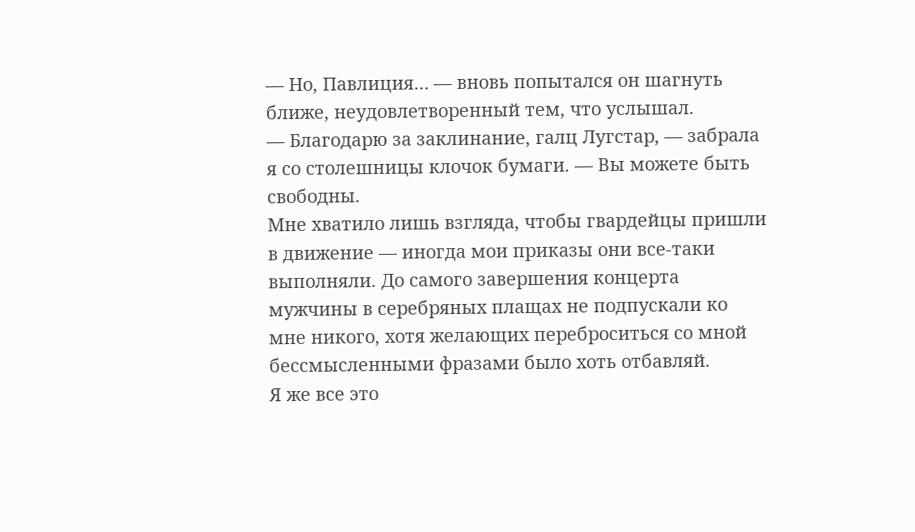— Но, Павлиция… — вновь попытался он шагнуть ближе, неудовлетворенный тем, что услышал.
— Благодарю за заклинание, галц Лугстар, — забрала я со столешницы клочок бумаги. — Вы можете быть свободны.
Мне хватило лишь взгляда, чтобы гвардейцы пришли в движение — иногда мои приказы они все-таки выполняли. До самого завершения концерта мужчины в серебряных плащах не подпускали ко мне никого, хотя желающих переброситься со мной бессмысленными фразами было хоть отбавляй.
Я же все это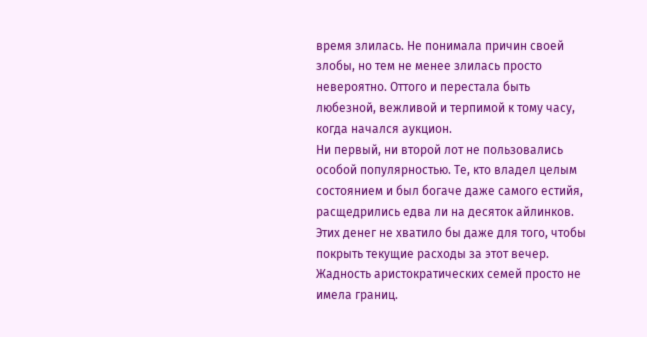время злилась. Не понимала причин своей злобы, но тем не менее злилась просто невероятно. Оттого и перестала быть любезной, вежливой и терпимой к тому часу, когда начался аукцион.
Ни первый, ни второй лот не пользовались особой популярностью. Те, кто владел целым состоянием и был богаче даже самого естийя, расщедрились едва ли на десяток айлинков. Этих денег не хватило бы даже для того, чтобы покрыть текущие расходы за этот вечер.
Жадность аристократических семей просто не имела границ.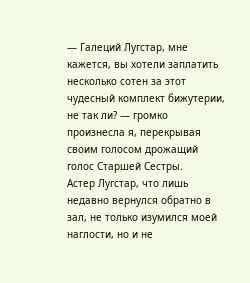— Галеций Лугстар, мне кажется, вы хотели заплатить несколько сотен за этот чудесный комплект бижутерии, не так ли? — громко произнесла я, перекрывая своим голосом дрожащий голос Старшей Сестры.
Астер Лугстар, что лишь недавно вернулся обратно в зал, не только изумился моей наглости, но и не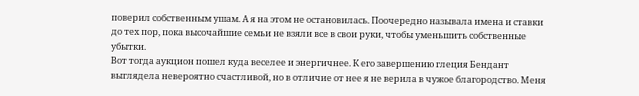поверил собственным ушам. А я на этом не остановилась. Поочередно называла имена и ставки до тех пор, пока высочайшие семьи не взяли все в свои руки, чтобы уменьшить собственные убытки.
Вот тогда аукцион пошел куда веселее и энергичнее. К его завершению глеция Бендант выглядела невероятно счастливой, но в отличие от нее я не верила в чужое благородство. Меня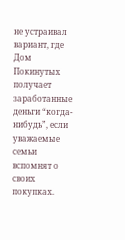не устраивал вариант, где Дом Покинутых получает заработанные деньги “когда-нибудь”, если уважаемые семьи вспомнят о своих покупках.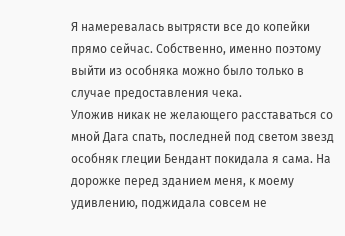Я намеревалась вытрясти все до копейки прямо сейчас. Собственно, именно поэтому выйти из особняка можно было только в случае предоставления чека.
Уложив никак не желающего расставаться со мной Дага спать, последней под светом звезд особняк глеции Бендант покидала я сама. На дорожке перед зданием меня, к моему удивлению, поджидала совсем не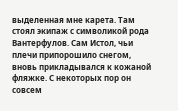выделенная мне карета. Там стоял экипаж с символикой рода Вантерфулов. Сам Истол, чьи плечи припорошило снегом, вновь прикладывался к кожаной фляжке. С некоторых пор он совсем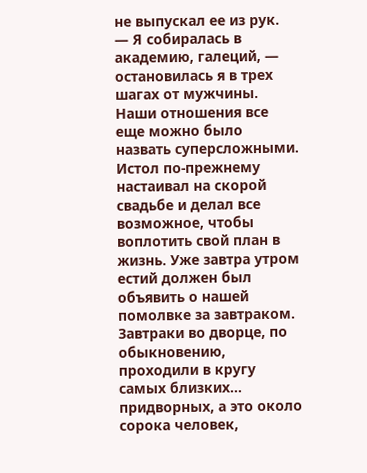не выпускал ее из рук.
— Я собиралась в академию, галеций, — остановилась я в трех шагах от мужчины.
Наши отношения все еще можно было назвать суперсложными. Истол по-прежнему настаивал на скорой свадьбе и делал все возможное, чтобы воплотить свой план в жизнь. Уже завтра утром естий должен был объявить о нашей помолвке за завтраком.
Завтраки во дворце, по обыкновению, проходили в кругу самых близких… придворных, а это около сорока человек,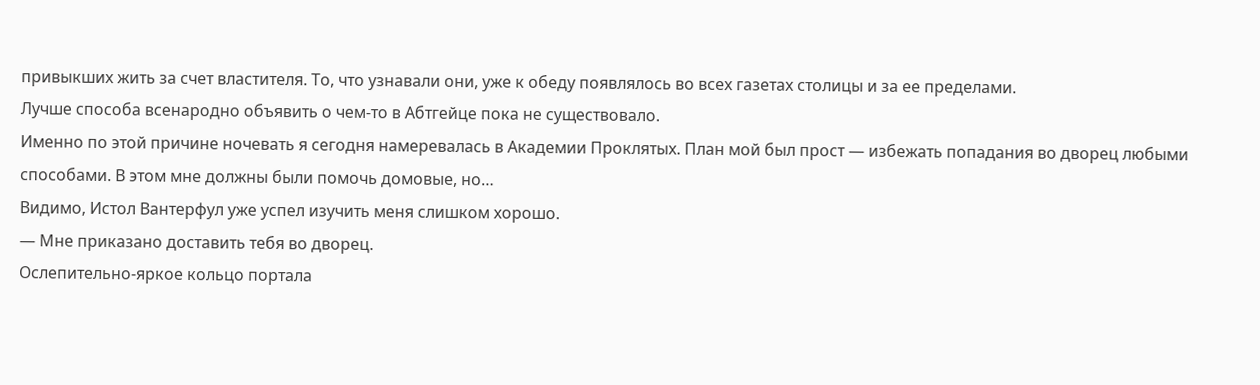привыкших жить за счет властителя. То, что узнавали они, уже к обеду появлялось во всех газетах столицы и за ее пределами.
Лучше способа всенародно объявить о чем-то в Абтгейце пока не существовало.
Именно по этой причине ночевать я сегодня намеревалась в Академии Проклятых. План мой был прост — избежать попадания во дворец любыми способами. В этом мне должны были помочь домовые, но…
Видимо, Истол Вантерфул уже успел изучить меня слишком хорошо.
— Мне приказано доставить тебя во дворец.
Ослепительно-яркое кольцо портала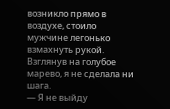возникло прямо в воздухе, стоило мужчине легонько взмахнуть рукой. Взглянув на голубое марево, я не сделала ни шага.
— Я не выйду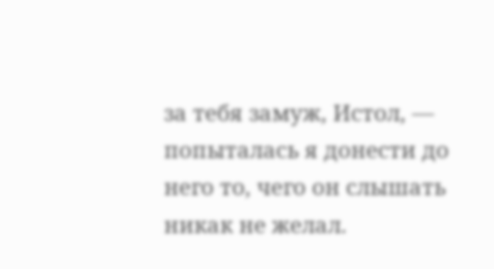за тебя замуж, Истол, — попыталась я донести до него то, чего он слышать никак не желал.